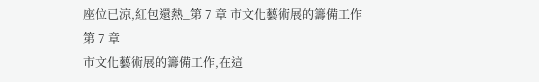座位已涼,紅包還熱_第 7 章 市文化藝術展的籌備工作
第 7 章
市文化藝術展的籌備工作,在這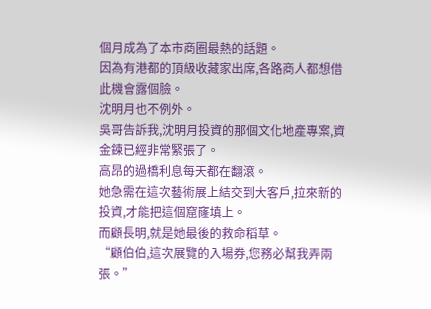個月成為了本市商圈最熱的話題。
因為有港都的頂級收藏家出席,各路商人都想借此機會露個臉。
沈明月也不例外。
吳哥告訴我,沈明月投資的那個文化地產專案,資金鍊已經非常緊張了。
高昂的過橋利息每天都在翻滾。
她急需在這次藝術展上結交到大客戶,拉來新的投資,才能把這個窟窿填上。
而顧長明,就是她最後的救命稻草。
“顧伯伯,這次展覽的入場券,您務必幫我弄兩張。”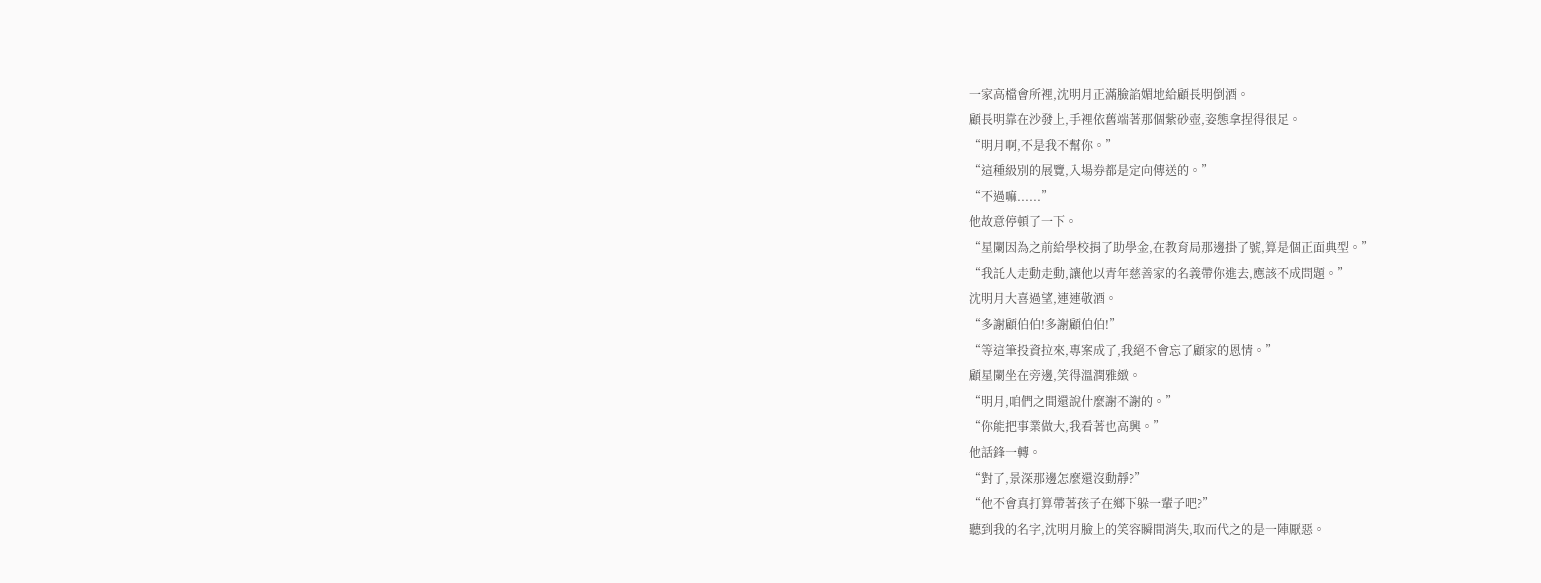一家高檔會所裡,沈明月正滿臉諂媚地給顧長明倒酒。
顧長明靠在沙發上,手裡依舊端著那個紫砂壺,姿態拿捏得很足。
“明月啊,不是我不幫你。”
“這種級別的展覽,入場券都是定向傳送的。”
“不過嘛......”
他故意停頓了一下。
“星闌因為之前給學校捐了助學金,在教育局那邊掛了號,算是個正面典型。”
“我託人走動走動,讓他以青年慈善家的名義帶你進去,應該不成問題。”
沈明月大喜過望,連連敬酒。
“多謝顧伯伯!多謝顧伯伯!”
“等這筆投資拉來,專案成了,我絕不會忘了顧家的恩情。”
顧星闌坐在旁邊,笑得溫潤雅緻。
“明月,咱們之間還說什麼謝不謝的。”
“你能把事業做大,我看著也高興。”
他話鋒一轉。
“對了,景深那邊怎麼還沒動靜?”
“他不會真打算帶著孩子在鄉下躲一輩子吧?”
聽到我的名字,沈明月臉上的笑容瞬間消失,取而代之的是一陣厭惡。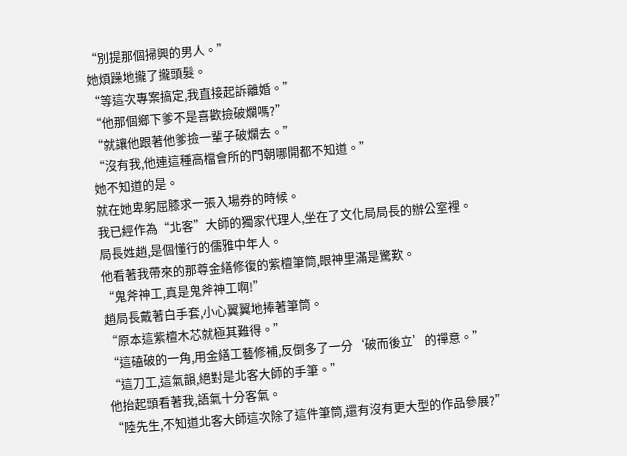“別提那個掃興的男人。”
她煩躁地攏了攏頭髮。
“等這次專案搞定,我直接起訴離婚。”
“他那個鄉下爹不是喜歡撿破爛嗎?”
“就讓他跟著他爹撿一輩子破爛去。”
“沒有我,他連這種高檔會所的門朝哪開都不知道。”
她不知道的是。
就在她卑躬屈膝求一張入場券的時候。
我已經作為“北客”大師的獨家代理人,坐在了文化局局長的辦公室裡。
局長姓趙,是個懂行的儒雅中年人。
他看著我帶來的那尊金繕修復的紫檀筆筒,眼神里滿是驚歎。
“鬼斧神工,真是鬼斧神工啊!”
趙局長戴著白手套,小心翼翼地捧著筆筒。
“原本這紫檀木芯就極其難得。”
“這磕破的一角,用金繕工藝修補,反倒多了一分‘破而後立’的禪意。”
“這刀工,這氣韻,絕對是北客大師的手筆。”
他抬起頭看著我,語氣十分客氣。
“陸先生,不知道北客大師這次除了這件筆筒,還有沒有更大型的作品參展?”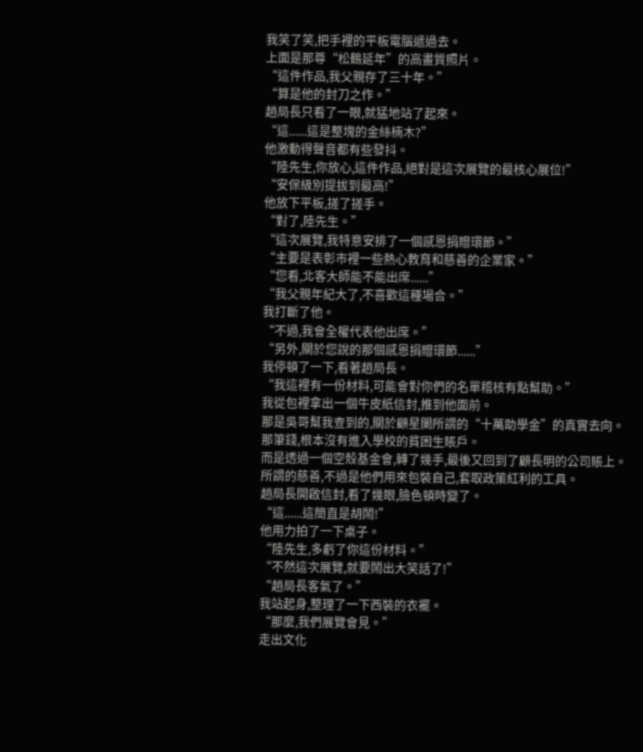我笑了笑,把手裡的平板電腦遞過去。
上面是那尊“松鶴延年”的高畫質照片。
“這件作品,我父親存了三十年。”
“算是他的封刀之作。”
趙局長只看了一眼,就猛地站了起來。
“這......這是整塊的金絲楠木?”
他激動得聲音都有些發抖。
“陸先生,你放心,這件作品,絕對是這次展覽的最核心展位!”
“安保級別提拔到最高!”
他放下平板,搓了搓手。
“對了,陸先生。”
“這次展覽,我特意安排了一個感恩捐贈環節。”
“主要是表彰市裡一些熱心教育和慈善的企業家。”
“您看,北客大師能不能出席......”
“我父親年紀大了,不喜歡這種場合。”
我打斷了他。
“不過,我會全權代表他出席。”
“另外,關於您說的那個感恩捐贈環節......”
我停頓了一下,看著趙局長。
“我這裡有一份材料,可能會對你們的名單稽核有點幫助。”
我從包裡拿出一個牛皮紙信封,推到他面前。
那是吳哥幫我查到的,關於顧星闌所謂的“十萬助學金”的真實去向。
那筆錢,根本沒有進入學校的貧困生賬戶。
而是透過一個空殼基金會,轉了幾手,最後又回到了顧長明的公司賬上。
所謂的慈善,不過是他們用來包裝自己,套取政策紅利的工具。
趙局長開啟信封,看了幾眼,臉色頓時變了。
“這......這簡直是胡鬧!”
他用力拍了一下桌子。
“陸先生,多虧了你這份材料。”
“不然這次展覽,就要鬧出大笑話了!”
“趙局長客氣了。”
我站起身,整理了一下西裝的衣襬。
“那麼,我們展覽會見。”
走出文化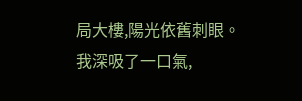局大樓,陽光依舊刺眼。
我深吸了一口氣,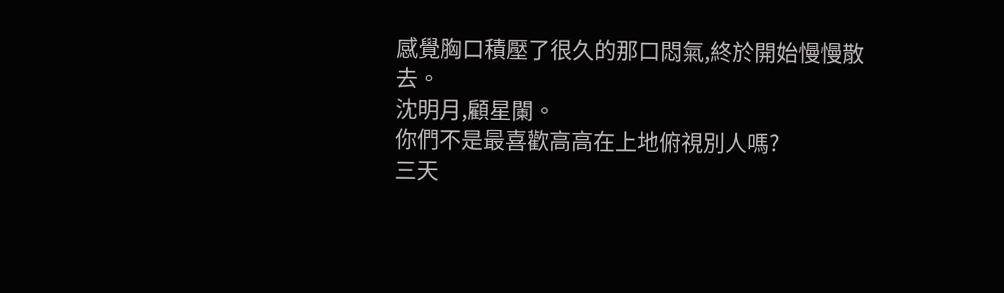感覺胸口積壓了很久的那口悶氣,終於開始慢慢散去。
沈明月,顧星闌。
你們不是最喜歡高高在上地俯視別人嗎?
三天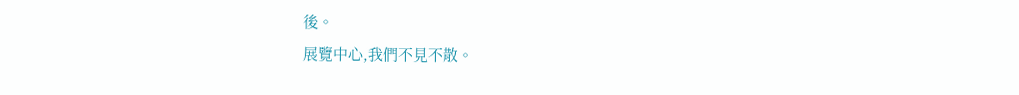後。
展覽中心,我們不見不散。